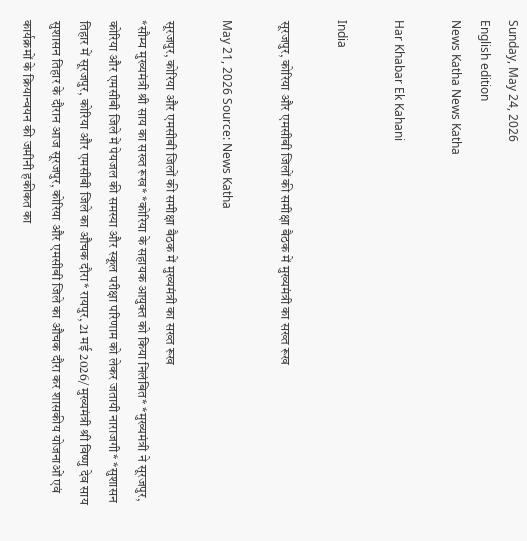Sunday, May 24, 2026
English edition
News Katha News Katha

Har Khabar Ek Kahani

India

सूरजपुर, कोरिया और एमसीबी जिलों की समीक्षा बैठक में मुख्यमंत्री का सख्त रूख

May 21, 2026 Source: News Katha

सूरजपुर, कोरिया और एमसीबी जिलों की समीक्षा बैठक में मुख्यमंत्री का सख्त रूख
*सौम्य मुख्यमंत्री श्री साय का सख्त रूख* *कोरिया के सहायक आयुक्त को किया निलंबित* *मुख्यमंत्री ने सूरजपुर, कोरिया और एमसीबी जिले में पेयजल की समस्या और स्कूल परीक्षा परिणाम को लेकर जतायी नाराजगी* *सुशासन तिहार में सूरजपुर, कोरिया और एमसीबी जिले का औचक दौरा* रायपुर, 21 मई 2026/ मुख्यमंत्री श्री विष्णु देव साय सुशासन तिहार के दौरान आज सूरजपुर, कोरिया और एमसीबी जिले का औचक दौरा कर शासकीय योजनाओं एवं कार्यक्रमों के क्रियान्वयन की जमीनी हकीकत का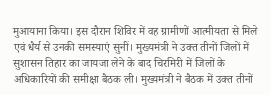मुआयाना किया। इस दौरान शिविर में वह ग्रामीणों आत्मीयता से मिले एवं धैर्य से उनकी समस्याएं सुनीं। मुख्यमंत्री ने उक्त तीनों जिलों में सुशासन तिहार का जायजा लेने के बाद चिरमिरी में जिलों के अधिकारियों की समीक्षा बैठक ली। मुख्यमंत्री ने बैठक में उक्त तीनों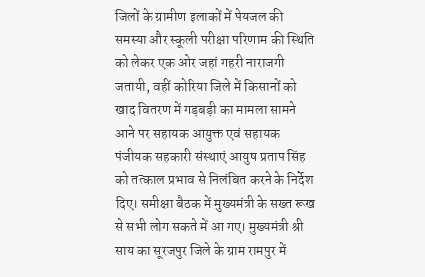जिलों के ग्रामीण इलाकों में पेयजल की समस्या और स्कूली परीक्षा परिणाम की स्थिति को लेकर एक ओर जहां गहरी नाराजगी जतायी, वहीं कोरिया जिले में किसानों को खाद वितरण में गड़बड़ी का मामला सामने आने पर सहायक आयुक्त एवं सहायक पंजीयक सहकारी संस्थाएं आयुष प्रताप सिंह को तत्काल प्रभाव से निलंबित करने के निर्देश दिए। समीक्षा बैठक में मुख्यमंत्री के सख्त रूख से सभी लोग सकते में आ गए। मुख्यमंत्री श्री साय का सूरजपुर जिले के ग्राम रामपुर में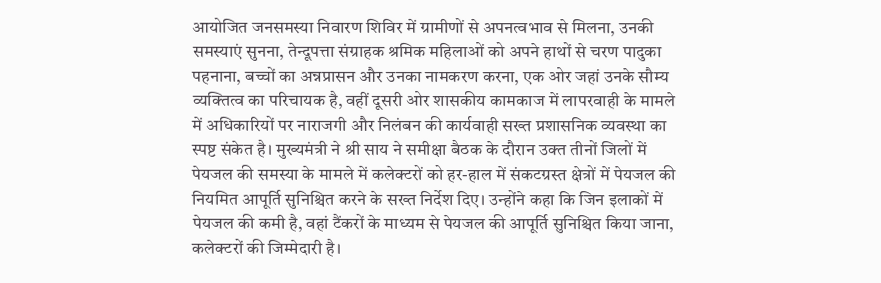आयोजित जनसमस्या निवारण शिविर में ग्रामीणों से अपनत्वभाव से मिलना, उनकी समस्याएं सुनना, तेन्दूपत्ता संग्राहक श्रमिक महिलाओं को अपने हाथों से चरण पादुका पहनाना, बच्चों का अन्नप्रासन और उनका नामकरण करना, एक ओर जहां उनके सौम्य व्यक्तित्व का परिचायक है, वहीं दूसरी ओर शासकीय कामकाज में लापरवाही के मामले में अधिकारियों पर नाराजगी और निलंबन की कार्यवाही सख्त प्रशासनिक व्यवस्था का स्पष्ट संकेत है। मुख्यमंत्री ने श्री साय ने समीक्षा बैठक के दौरान उक्त तीनों जिलों में पेयजल की समस्या के मामले में कलेक्टरों को हर-हाल में संकटग्रस्त क्षेत्रों में पेयजल की नियमित आपूर्ति सुनिश्चित करने के सख्त निर्देश दिए। उन्होंने कहा कि जिन इलाकों में पेयजल की कमी है, वहां टैंकरों के माध्यम से पेयजल की आपूर्ति सुनिश्चित किया जाना, कलेक्टरों की जिम्मेदारी है।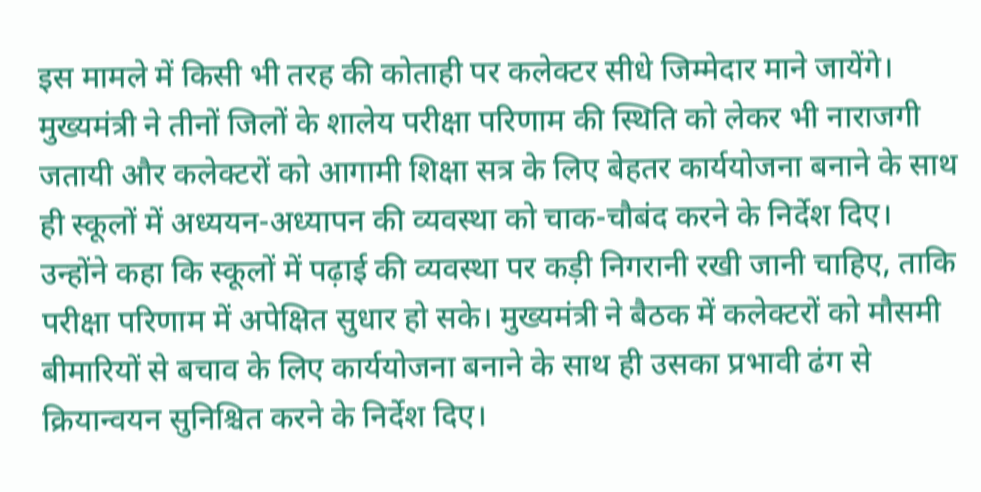इस मामले में किसी भी तरह की कोताही पर कलेक्टर सीधे जिम्मेदार माने जायेंगे। मुख्यमंत्री ने तीनों जिलों के शालेय परीक्षा परिणाम की स्थिति को लेकर भी नाराजगी जतायी और कलेक्टरों को आगामी शिक्षा सत्र के लिए बेहतर कार्ययोजना बनाने के साथ ही स्कूलों में अध्ययन-अध्यापन की व्यवस्था को चाक-चौबंद करने के निर्देश दिए। उन्होंने कहा कि स्कूलों में पढ़ाई की व्यवस्था पर कड़ी निगरानी रखी जानी चाहिए, ताकि परीक्षा परिणाम में अपेक्षित सुधार हो सके। मुख्यमंत्री ने बैठक में कलेक्टरों को मौसमी बीमारियों से बचाव के लिए कार्ययोजना बनाने के साथ ही उसका प्रभावी ढंग से क्रियान्वयन सुनिश्चित करने के निर्देश दिए।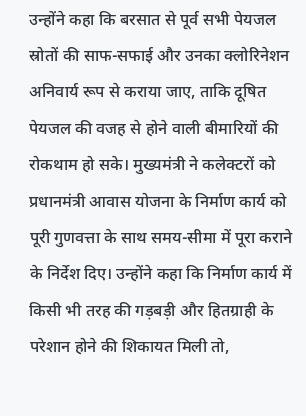उन्होंने कहा कि बरसात से पूर्व सभी पेयजल स्रोतों की साफ-सफाई और उनका क्लोरिनेशन अनिवार्य रूप से कराया जाए, ताकि दूषित पेयजल की वजह से होने वाली बीमारियों की रोकथाम हो सके। मुख्यमंत्री ने कलेक्टरों को प्रधानमंत्री आवास योजना के निर्माण कार्य को पूरी गुणवत्ता के साथ समय-सीमा में पूरा कराने के निर्देश दिए। उन्होंने कहा कि निर्माण कार्य में किसी भी तरह की गड़बड़ी और हितग्राही के परेशान होने की शिकायत मिली तो,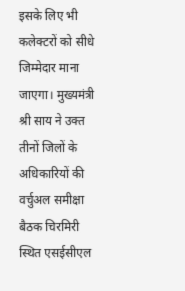इसके लिए भी कलेक्टरों को सीधे जिम्मेदार माना जाएगा। मुख्यमंत्री श्री साय ने उक्त तीनों जिलों के अधिकारियों की वर्चुअल समीक्षा बैठक चिरमिरी स्थित एसईसीएल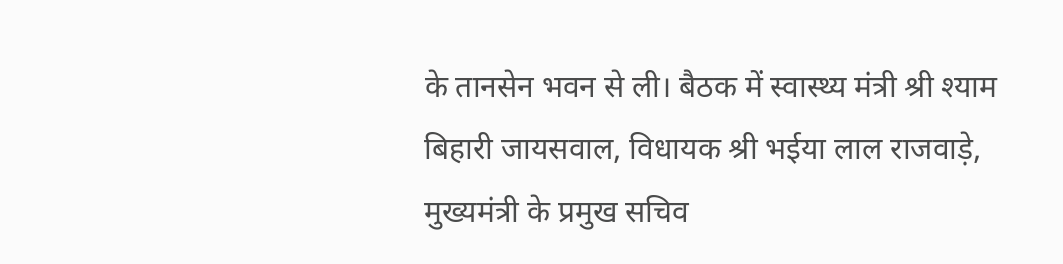के तानसेन भवन से ली। बैठक में स्वास्थ्य मंत्री श्री श्याम बिहारी जायसवाल, विधायक श्री भईया लाल राजवाड़े, मुख्यमंत्री के प्रमुख सचिव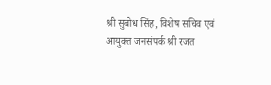श्री सुबोध सिंह, विशेष सचिव एवं आयुक्त जनसंपर्क श्री रजत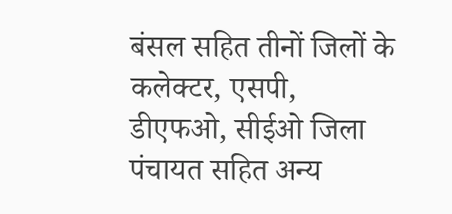बंसल सहित तीनों जिलों के कलेक्टर, एसपी, डीएफओ, सीईओ जिला पंचायत सहित अन्य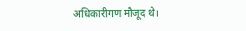अधिकारीगण मौजूद थे।